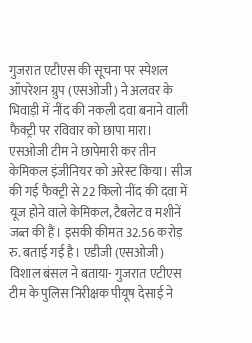गुजरात एटीएस की सूचना पर स्पेशल ऑपरेशन ग्रुप (एसओजी) ने अलवर के भिवाड़ी में नींद की नकली दवा बनाने वाली फैक्ट्री पर रविवार को छापा मारा। एसओजी टीम ने छापेमारी कर तीन केमिकल इंजीनियर को अरेस्ट किया। सीज की गई फैक्ट्री से 22 किलो नींद की दवा में यूज होने वाले केमिकल, टैबलेट व मशीनें जब्त की हैं। इसकी कीमत 32.56 करोड़ रु. बताई गई है। एडीजी (एसओजी) विशाल बंसल ने बताया- गुजरात एटीएस टीम के पुलिस निरीक्षक पीयूष देसाई ने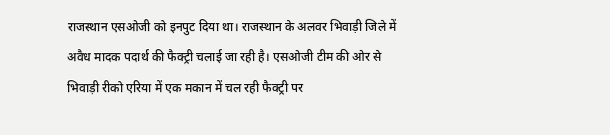राजस्थान एसओजी को इनपुट दिया था। राजस्थान के अलवर भिवाड़ी जिले में अवैध मादक पदार्थ की फैक्ट्री चलाई जा रही है। एसओजी टीम की ओर से भिवाड़ी रीको एरिया में एक मकान में चल रही फैक्ट्री पर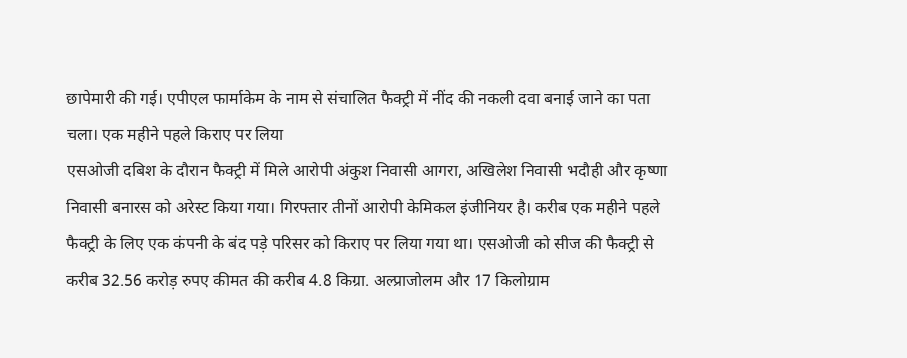छापेमारी की गई। एपीएल फार्माकेम के नाम से संचालित फैक्ट्री में नींद की नकली दवा बनाई जाने का पता चला। एक महीने पहले किराए पर लिया
एसओजी दबिश के दौरान फैक्ट्री में मिले आरोपी अंकुश निवासी आगरा, अखिलेश निवासी भदौही और कृष्णा निवासी बनारस को अरेस्ट किया गया। गिरफ्तार तीनों आरोपी केमिकल इंजीनियर है। करीब एक महीने पहले फैक्ट्री के लिए एक कंपनी के बंद पड़े परिसर को किराए पर लिया गया था। एसओजी को सीज की फैक्ट्री से करीब 32.56 करोड़ रुपए कीमत की करीब 4.8 किग्रा. अल्प्राजोलम और 17 किलोग्राम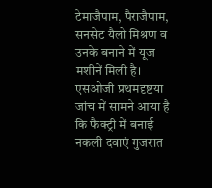टेमाजैपाम, पैराजैपाम, सनसेट यैलो मिश्रण व उनके बनाने में यूज मशीनें मिली है। एसओजी प्रथमदृष्टया जांच में सामने आया है कि फैक्ट्री में बनाई नकली दवाएं गुजरात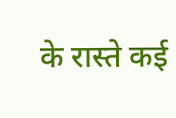के रास्ते कई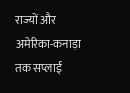राज्यों और अमेरिका-कनाड़ा तक सप्लाई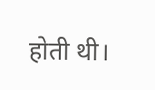होती थी।